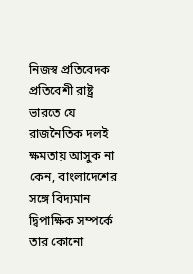নিজস্ব প্রতিবেদক
প্রতিবেশী রাষ্ট্র ভারতে যে রাজনৈতিক দলই ক্ষমতায় আসুক না কেন, বাংলাদেশের সঙ্গে বিদ্যমান দ্বিপাক্ষিক সম্পর্কে তার কোনো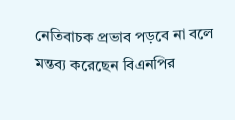নেতিবাচক প্রভাব পড়বে না বলে মন্তব্য করেছেন বিএনপির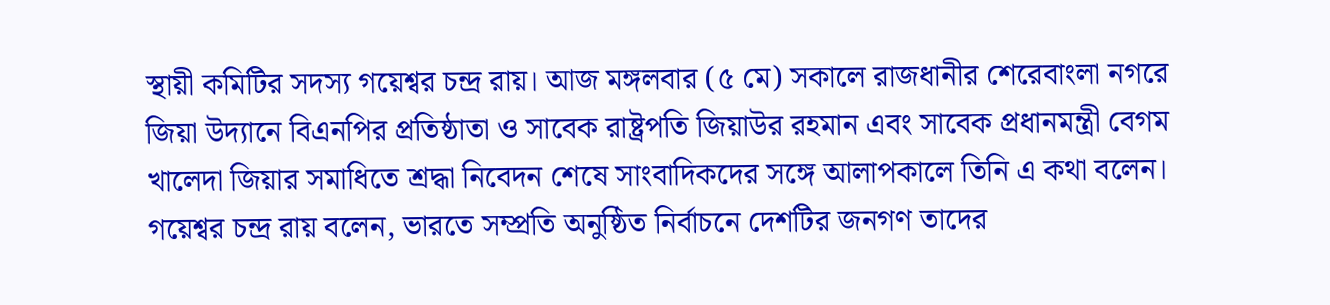স্থায়ী কমিটির সদস্য গয়েশ্বর চন্দ্র রায়। আজ মঙ্গলবার (৫ মে) সকালে রাজধানীর শেরেবাংলা নগরে জিয়া উদ্যানে বিএনপির প্রতিষ্ঠাতা ও সাবেক রাষ্ট্রপতি জিয়াউর রহমান এবং সাবেক প্রধানমন্ত্রী বেগম খালেদা জিয়ার সমাধিতে শ্রদ্ধা নিবেদন শেষে সাংবাদিকদের সঙ্গে আলাপকালে তিনি এ কথা বলেন।
গয়েশ্বর চন্দ্র রায় বলেন, ভারতে সম্প্রতি অনুষ্ঠিত নির্বাচনে দেশটির জনগণ তাদের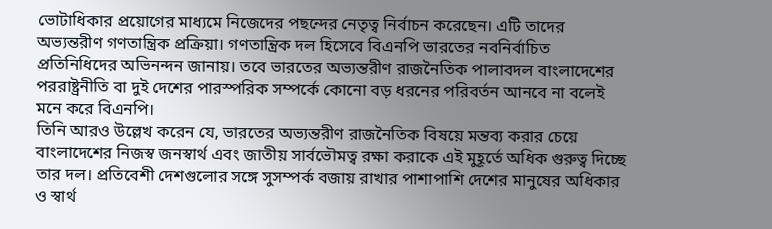ভোটাধিকার প্রয়োগের মাধ্যমে নিজেদের পছন্দের নেতৃত্ব নির্বাচন করেছেন। এটি তাদের অভ্যন্তরীণ গণতান্ত্রিক প্রক্রিয়া। গণতান্ত্রিক দল হিসেবে বিএনপি ভারতের নবনির্বাচিত প্রতিনিধিদের অভিনন্দন জানায়। তবে ভারতের অভ্যন্তরীণ রাজনৈতিক পালাবদল বাংলাদেশের পররাষ্ট্রনীতি বা দুই দেশের পারস্পরিক সম্পর্কে কোনো বড় ধরনের পরিবর্তন আনবে না বলেই মনে করে বিএনপি।
তিনি আরও উল্লেখ করেন যে, ভারতের অভ্যন্তরীণ রাজনৈতিক বিষয়ে মন্তব্য করার চেয়ে বাংলাদেশের নিজস্ব জনস্বার্থ এবং জাতীয় সার্বভৌমত্ব রক্ষা করাকে এই মুহূর্তে অধিক গুরুত্ব দিচ্ছে তার দল। প্রতিবেশী দেশগুলোর সঙ্গে সুসম্পর্ক বজায় রাখার পাশাপাশি দেশের মানুষের অধিকার ও স্বার্থ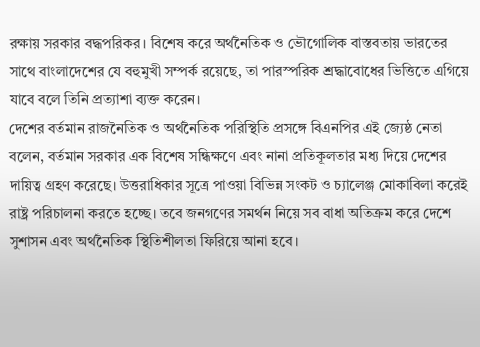রক্ষায় সরকার বদ্ধপরিকর। বিশেষ করে অর্থনৈতিক ও ভৌগোলিক বাস্তবতায় ভারতের সাথে বাংলাদেশের যে বহুমুখী সম্পর্ক রয়েছে, তা পারস্পরিক শ্রদ্ধাবোধের ভিত্তিতে এগিয়ে যাবে বলে তিনি প্রত্যাশা ব্যক্ত করেন।
দেশের বর্তমান রাজনৈতিক ও অর্থনৈতিক পরিস্থিতি প্রসঙ্গে বিএনপির এই জ্যেষ্ঠ নেতা বলেন, বর্তমান সরকার এক বিশেষ সন্ধিক্ষণে এবং নানা প্রতিকূলতার মধ্য দিয়ে দেশের দায়িত্ব গ্রহণ করেছে। উত্তরাধিকার সূত্রে পাওয়া বিভিন্ন সংকট ও চ্যালেঞ্জ মোকাবিলা করেই রাষ্ট্র পরিচালনা করতে হচ্ছে। তবে জনগণের সমর্থন নিয়ে সব বাধা অতিক্রম করে দেশে সুশাসন এবং অর্থনৈতিক স্থিতিশীলতা ফিরিয়ে আনা হবে।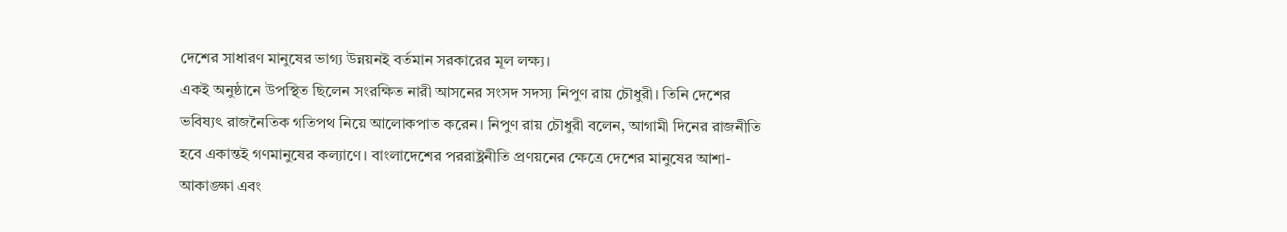দেশের সাধারণ মানুষের ভাগ্য উন্নয়নই বর্তমান সরকারের মূল লক্ষ্য।
একই অনুষ্ঠানে উপস্থিত ছিলেন সংরক্ষিত নারী আসনের সংসদ সদস্য নিপুণ রায় চৌধুরী। তিনি দেশের ভবিষ্যৎ রাজনৈতিক গতিপথ নিয়ে আলোকপাত করেন। নিপুণ রায় চৌধুরী বলেন, আগামী দিনের রাজনীতি হবে একান্তই গণমানুষের কল্যাণে। বাংলাদেশের পররাষ্ট্রনীতি প্রণয়নের ক্ষেত্রে দেশের মানুষের আশা-আকাঙ্ক্ষা এবং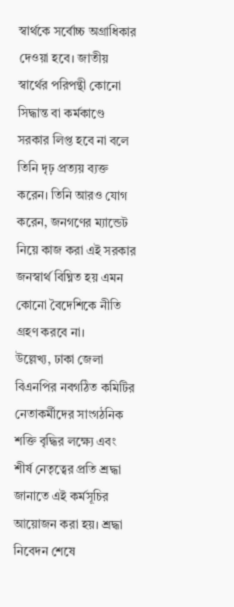স্বার্থকে সর্বোচ্চ অগ্রাধিকার দেওয়া হবে। জাতীয় স্বার্থের পরিপন্থী কোনো সিদ্ধান্ত বা কর্মকাণ্ডে সরকার লিপ্ত হবে না বলে তিনি দৃঢ় প্রত্যয় ব্যক্ত করেন। তিনি আরও যোগ করেন, জনগণের ম্যান্ডেট নিয়ে কাজ করা এই সরকার জনস্বার্থ বিঘ্নিত হয় এমন কোনো বৈদেশিকে নীতি গ্রহণ করবে না।
উল্লেখ্য, ঢাকা জেলা বিএনপির নবগঠিত কমিটির নেতাকর্মীদের সাংগঠনিক শক্তি বৃদ্ধির লক্ষ্যে এবং শীর্ষ নেতৃত্বের প্রতি শ্রদ্ধা জানাতে এই কর্মসূচির আয়োজন করা হয়। শ্রদ্ধা নিবেদন শেষে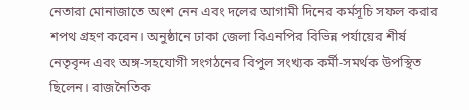নেতারা মোনাজাতে অংশ নেন এবং দলের আগামী দিনের কর্মসূচি সফল করার শপথ গ্রহণ করেন। অনুষ্ঠানে ঢাকা জেলা বিএনপির বিভিন্ন পর্যায়ের শীর্ষ নেতৃবৃন্দ এবং অঙ্গ-সহযোগী সংগঠনের বিপুল সংখ্যক কর্মী-সমর্থক উপস্থিত ছিলেন। রাজনৈতিক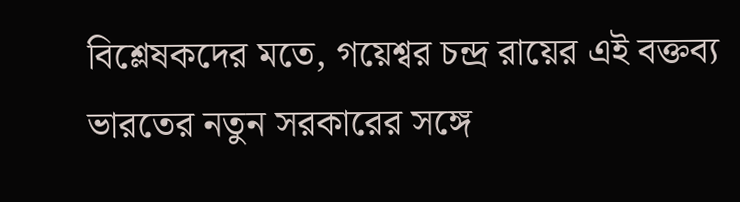বিশ্লেষকদের মতে, গয়েশ্বর চন্দ্র রায়ের এই বক্তব্য ভারতের নতুন সরকারের সঙ্গে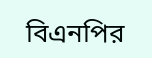বিএনপির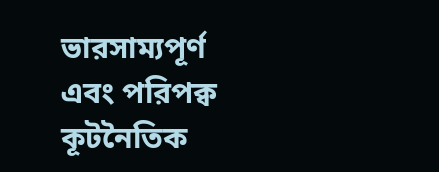ভারসাম্যপূর্ণ এবং পরিপক্ব কূটনৈতিক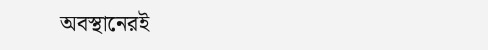অবস্থানেরই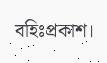বহিঃপ্রকাশ।